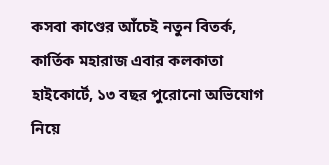কসবা কাণ্ডের আঁচেই নতুন বিতর্ক, কার্তিক মহারাজ এবার কলকাতা হাইকোর্টে, ১৩ বছর পুরোনো অভিযোগ নিয়ে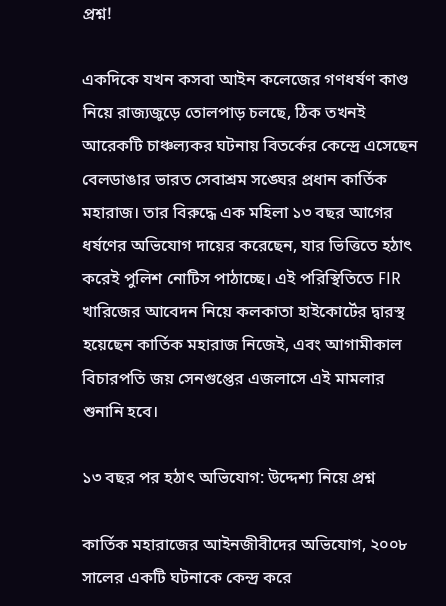প্রশ্ন!

একদিকে যখন কসবা আইন কলেজের গণধর্ষণ কাণ্ড নিয়ে রাজ্যজুড়ে তোলপাড় চলছে, ঠিক তখনই আরেকটি চাঞ্চল্যকর ঘটনায় বিতর্কের কেন্দ্রে এসেছেন বেলডাঙার ভারত সেবাশ্রম সঙ্ঘের প্রধান কার্তিক মহারাজ। তার বিরুদ্ধে এক মহিলা ১৩ বছর আগের ধর্ষণের অভিযোগ দায়ের করেছেন, যার ভিত্তিতে হঠাৎ করেই পুলিশ নোটিস পাঠাচ্ছে। এই পরিস্থিতিতে FIR খারিজের আবেদন নিয়ে কলকাতা হাইকোর্টের দ্বারস্থ হয়েছেন কার্তিক মহারাজ নিজেই, এবং আগামীকাল বিচারপতি জয় সেনগুপ্তের এজলাসে এই মামলার শুনানি হবে।

১৩ বছর পর হঠাৎ অভিযোগ: উদ্দেশ্য নিয়ে প্রশ্ন

কার্তিক মহারাজের আইনজীবীদের অভিযোগ, ২০০৮ সালের একটি ঘটনাকে কেন্দ্র করে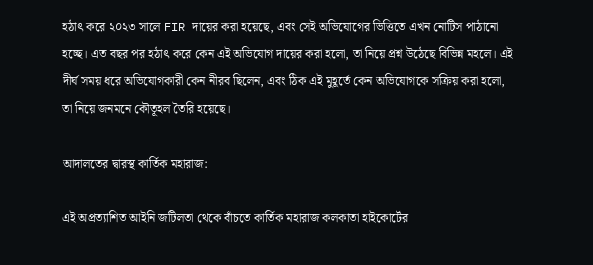হঠাৎ করে ২০২৩ সালে FIR দায়ের করা হয়েছে, এবং সেই অভিযোগের ভিত্তিতে এখন নোটিস পাঠানো হচ্ছে। এত বছর পর হঠাৎ করে কেন এই অভিযোগ দায়ের করা হলো, তা নিয়ে প্রশ্ন উঠেছে বিভিন্ন মহলে। এই দীর্ঘ সময় ধরে অভিযোগকারী কেন নীরব ছিলেন, এবং ঠিক এই মুহূর্তে কেন অভিযোগকে সক্রিয় করা হলো, তা নিয়ে জনমনে কৌতূহল তৈরি হয়েছে।

আদালতের দ্বারস্থ কার্তিক মহারাজ:

এই অপ্রত্যাশিত আইনি জটিলতা থেকে বাঁচতে কার্তিক মহারাজ কলকাতা হাইকোর্টের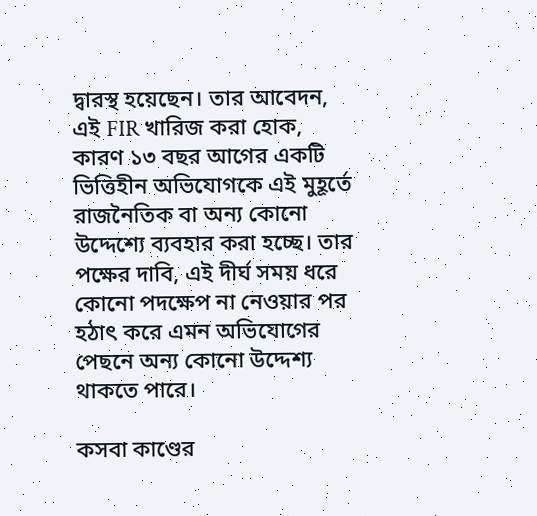দ্বারস্থ হয়েছেন। তার আবেদন, এই FIR খারিজ করা হোক, কারণ ১৩ বছর আগের একটি ভিত্তিহীন অভিযোগকে এই মুহূর্তে রাজনৈতিক বা অন্য কোনো উদ্দেশ্যে ব্যবহার করা হচ্ছে। তার পক্ষের দাবি, এই দীর্ঘ সময় ধরে কোনো পদক্ষেপ না নেওয়ার পর হঠাৎ করে এমন অভিযোগের পেছনে অন্য কোনো উদ্দেশ্য থাকতে পারে।

কসবা কাণ্ডের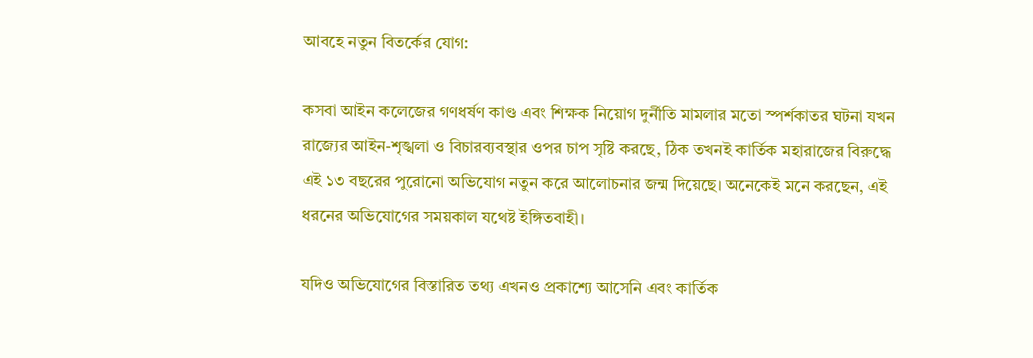আবহে নতুন বিতর্কের যোগ:

কসবা আইন কলেজের গণধর্ষণ কাণ্ড এবং শিক্ষক নিয়োগ দুর্নীতি মামলার মতো স্পর্শকাতর ঘটনা যখন রাজ্যের আইন-শৃঙ্খলা ও বিচারব্যবস্থার ওপর চাপ সৃষ্টি করছে, ঠিক তখনই কার্তিক মহারাজের বিরুদ্ধে এই ১৩ বছরের পুরোনো অভিযোগ নতুন করে আলোচনার জন্ম দিয়েছে। অনেকেই মনে করছেন, এই ধরনের অভিযোগের সময়কাল যথেষ্ট ইঙ্গিতবাহী।

যদিও অভিযোগের বিস্তারিত তথ্য এখনও প্রকাশ্যে আসেনি এবং কার্তিক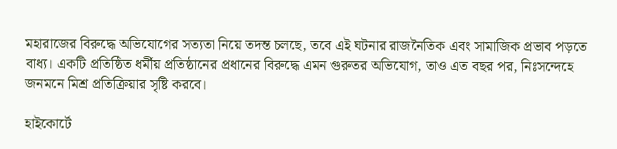মহারাজের বিরুদ্ধে অভিযোগের সত্যতা নিয়ে তদন্ত চলছে, তবে এই ঘটনার রাজনৈতিক এবং সামাজিক প্রভাব পড়তে বাধ্য। একটি প্রতিষ্ঠিত ধর্মীয় প্রতিষ্ঠানের প্রধানের বিরুদ্ধে এমন গুরুতর অভিযোগ, তাও এত বছর পর, নিঃসন্দেহে জনমনে মিশ্র প্রতিক্রিয়ার সৃষ্টি করবে।

হাইকোর্টে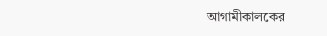আগামীকালকের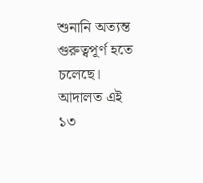শুনানি অত্যন্ত গুরুত্বপূর্ণ হতে চলেছে। আদালত এই ১৩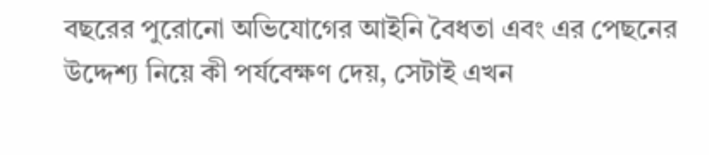বছরের পুরোনো অভিযোগের আইনি বৈধতা এবং এর পেছনের উদ্দেশ্য নিয়ে কী পর্যবেক্ষণ দেয়, সেটাই এখন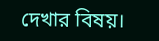দেখার বিষয়।